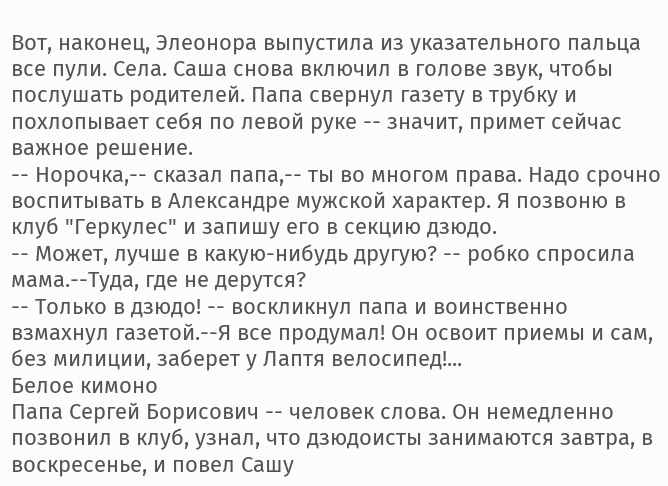Вот, наконец, Элеонора выпустила из указательного пальца все пули. Села. Саша снова включил в голове звук, чтобы послушать родителей. Папа свернул газету в трубку и похлопывает себя по левой руке -- значит, примет сейчас важное решение.
-- Норочка,-- сказал папа,-- ты во многом права. Надо срочно воспитывать в Александре мужской характер. Я позвоню в клуб "Геркулес" и запишу его в секцию дзюдо.
-- Может, лучше в какую-нибудь другую? -- робко спросила мама.--Туда, где не дерутся?
-- Только в дзюдо! -- воскликнул папа и воинственно взмахнул газетой.--Я все продумал! Он освоит приемы и сам, без милиции, заберет у Лаптя велосипед!...
Белое кимоно
Папа Сергей Борисович -- человек слова. Он немедленно позвонил в клуб, узнал, что дзюдоисты занимаются завтра, в воскресенье, и повел Сашу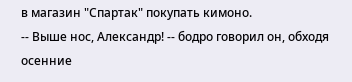в магазин "Спартак" покупать кимоно.
-- Выше нос, Александр! -- бодро говорил он, обходя осенние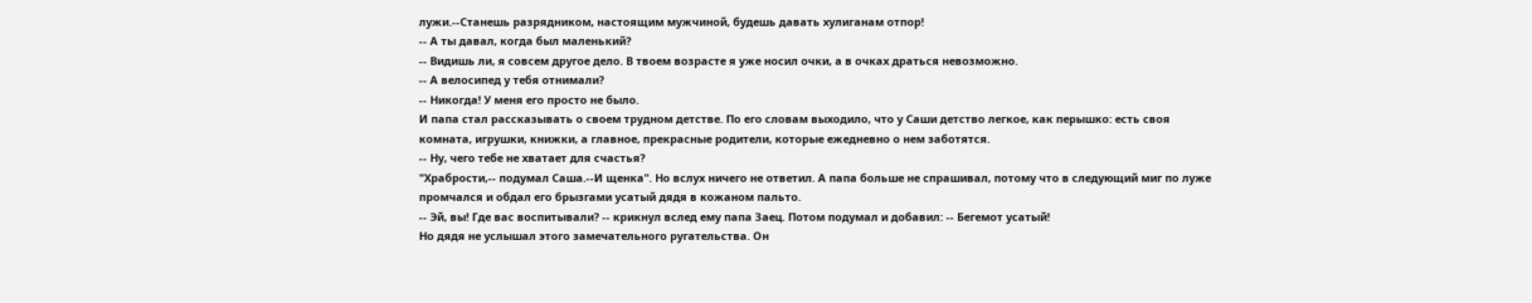лужи.--Станешь разрядником, настоящим мужчиной, будешь давать хулиганам отпор!
-- А ты давал, когда был маленький?
-- Видишь ли, я совсем другое дело. В твоем возрасте я уже носил очки, а в очках драться невозможно.
-- А велосипед у тебя отнимали?
-- Никогда! У меня его просто не было.
И папа стал рассказывать о своем трудном детстве. По его словам выходило, что у Саши детство легкое, как перышко: есть своя комната, игрушки, книжки, а главное, прекрасные родители, которые ежедневно о нем заботятся.
-- Ну, чего тебе не хватает для счастья?
"Храбрости,-- подумал Саша.--И щенка". Но вслух ничего не ответил. А папа больше не спрашивал, потому что в следующий миг по луже промчался и обдал его брызгами усатый дядя в кожаном пальто.
-- Эй, вы! Где вас воспитывали? -- крикнул вслед ему папа Заец. Потом подумал и добавил: -- Бегемот усатый!
Но дядя не услышал этого замечательного ругательства. Он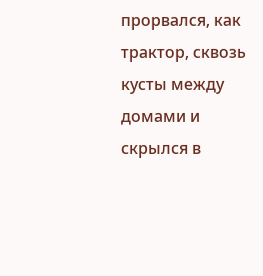прорвался, как трактор, сквозь кусты между домами и скрылся в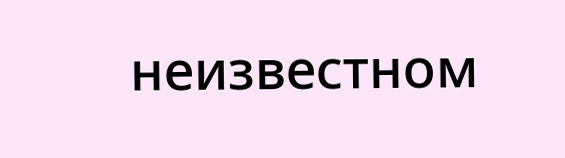неизвестном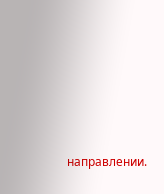направлении.